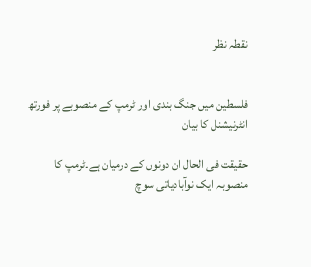نقطہ نظر


فلسطین میں جنگ بندی اور ٹرمپ کے منصوبے پر فورتھ انٹرنیشنل کا بیان

حقیقت فی الحال ان دونوں کے درمیان ہے۔ٹرمپ کا منصوبہ ایک نوآبادیاتی سوچ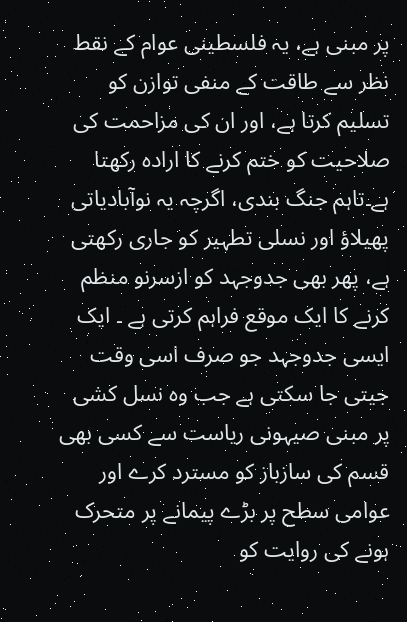پر مبنی ہے، یہ فلسطینی عوام کے نقط نظر سے طاقت کے منفی توازن کو تسلیم کرتا ہے، اور ان کی مزاحمت کی صلاحیت کو ختم کرنے کا ارادہ رکھتا ہے۔تاہم جنگ بندی، اگرچہ یہ نوآبادیاتی پھیلاؤ اور نسلی تطہیر کو جاری رکھتی ہے، پھر بھی جدوجہد کو ازسرنو منظم کرنے کا ایک موقع فراہم کرتی ہے ۔ ایک ایسی جدوجہد جو صرف اسی وقت جیتی جا سکتی ہے جب وہ نسل کشی پر مبنی صیہونی ریاست سے کسی بھی قسم کی سازباز کو مسترد کرے اور عوامی سطح پر بڑے پیمانے پر متحرک ہونے کی روایت کو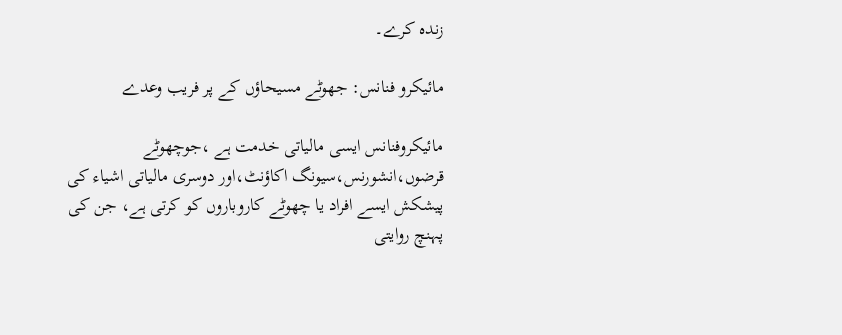زندہ کرے۔

مائیکرو فنانس: جھوٹے مسیحاؤں کے پر فریب وعدے

مائیکروفنانس ایسی مالیاتی خدمت ہے ،جوچھوٹے قرضوں،انشورنس،سیونگ اکاؤنٹ،اور دوسری مالیاتی اشیاء کی پیشکش ایسے افراد یا چھوٹے کاروباروں کو کرتی ہے، جن کی پہنچ روایتی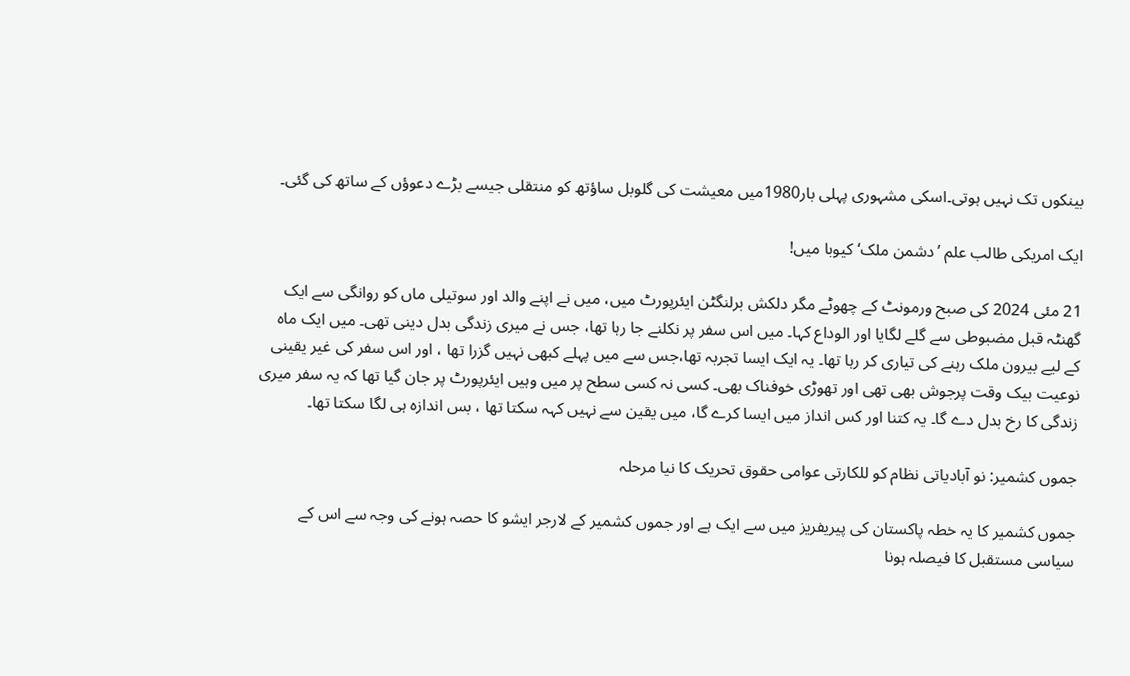بینکوں تک نہیں ہوتی۔اسکی مشہوری پہلی بار1980میں معیشت کی گلوبل ساؤتھ کو منتقلی جیسے بڑے دعوؤں کے ساتھ کی گئی۔

ایک امریکی طالب علم ’دشمن ملک‘ کیوبا میں!

21 مئی 2024 کی صبح ورمونٹ کے چھوٹے مگر دلکش برلنگٹن ایئرپورٹ میں، میں نے اپنے والد اور سوتیلی ماں کو روانگی سے ایک گھنٹہ قبل مضبوطی سے گلے لگایا اور الوداع کہا۔ میں اس سفر پر نکلنے جا رہا تھا، جس نے میری زندگی بدل دینی تھی۔ میں ایک ماہ کے لیے بیرون ملک رہنے کی تیاری کر رہا تھا۔ یہ ایک ایسا تجربہ تھا،جس سے میں پہلے کبھی نہیں گزرا تھا ، اور اس سفر کی غیر یقینی نوعیت بیک وقت پرجوش بھی تھی اور تھوڑی خوفناک بھی۔ کسی نہ کسی سطح پر میں وہیں ایئرپورٹ پر جان گیا تھا کہ یہ سفر میری زندگی کا رخ بدل دے گا۔ یہ کتنا اور کس انداز میں ایسا کرے گا، میں یقین سے نہیں کہہ سکتا تھا ، بس اندازہ ہی لگا سکتا تھا۔

جموں کشمیر: نو آبادیاتی نظام کو للکارتی عوامی حقوق تحریک کا نیا مرحلہ

جموں کشمیر کا یہ خطہ پاکستان کی پیریفریز میں سے ایک ہے اور جموں کشمیر کے لارجر ایشو کا حصہ ہونے کی وجہ سے اس کے سیاسی مستقبل کا فیصلہ ہونا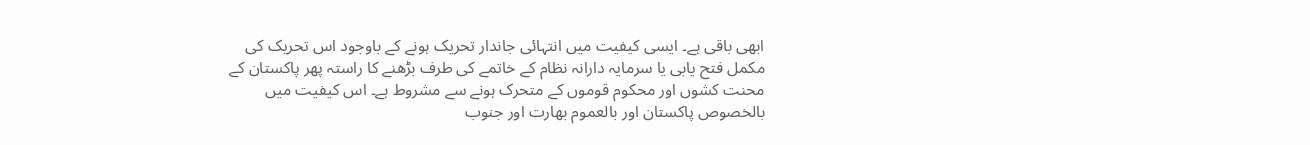ابھی باقی ہے۔ ایسی کیفیت میں انتہائی جاندار تحریک ہونے کے باوجود اس تحریک کی مکمل فتح یابی یا سرمایہ دارانہ نظام کے خاتمے کی طرف بڑھنے کا راستہ پھر پاکستان کے محنت کشوں اور محکوم قوموں کے متحرک ہونے سے مشروط ہے۔ اس کیفیت میں بالخصوص پاکستان اور بالعموم بھارت اور جنوب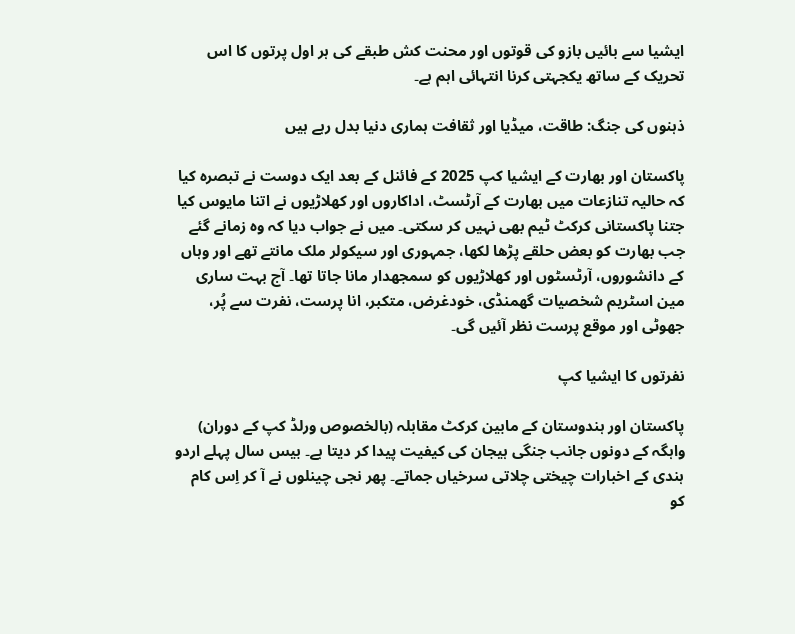ایشیا سے بائیں بازو کی قوتوں اور محنت کش طبقے کی ہر اول پرتوں کا اس تحریک کے ساتھ یکجہتی کرنا انتہائی اہم ہے۔

ذہنوں کی جنگ: طاقت، میڈیا اور ثقافت ہماری دنیا بدل رہے ہیں

پاکستان اور بھارت کے ایشیا کپ 2025 کے فائنل کے بعد ایک دوست نے تبصرہ کیا کہ حالیہ تنازعات میں بھارت کے آرٹسٹ، اداکاروں اور کھلاڑیوں نے اتنا مایوس کیا جتنا پاکستانی کرکٹ ٹیم بھی نہیں کر سکتی۔ میں نے جواب دیا کہ وہ زمانے گئے جب بھارت کو بعض حلقے پڑھا لکھا، جمہوری اور سیکولر ملک مانتے تھے اور وہاں کے دانشوروں، آرٹسٹوں اور کھلاڑیوں کو سمجھدار مانا جاتا تھا۔ آج بہت ساری مین اسٹریم شخصیات گھمنڈی، خودغرض، متکبر، انا پرست، نفرت سے پُر، جھوٹی اور موقع پرست نظر آئیں گی۔

نفرتوں کا ایشیا کپ

پاکستان اور ہندوستان کے مابین کرکٹ مقابلہ (بالخصوص ورلڈ کپ کے دوران) واہگہ کے دونوں جانب جنگی ہیجان کی کیفیت پیدا کر دیتا ہے۔ بیس سال پہلے اردو ہندی کے اخبارات چیختی چلاتی سرخیاں جماتے۔ پھر نجی چینلوں نے آ کر اِس کام کو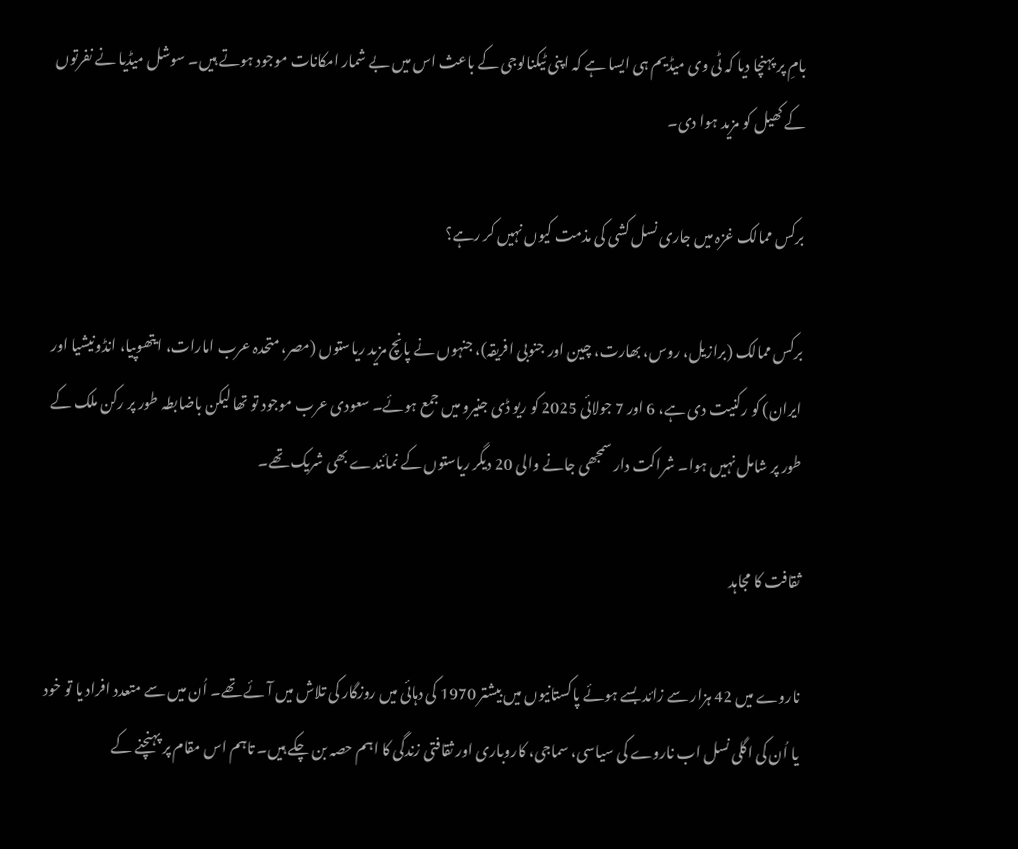بامِ پر پہنچا دیا کہ ٹی وی میڈیم ہی ایسا ہے کہ اپنی ٹیکنالوجی کے باعث اس میں بے شمار امکانات موجود ہوتے ہیں۔ سوشل میڈیا نے نفرتوں کے کھیل کو مزید ہوا دی۔

برکس ممالک غزہ میں جاری نسل کشی کی مذمت کیوں نہیں کر رہے؟

برکس ممالک (برازیل، روس، بھارت، چین اور جنوبی افریقہ)، جنہوں نے پانچ مزید ریاستوں (مصر، متحدہ عرب امارات، ایتھوپیا، انڈونیشیا اور ایران) کو رکنیت دی ہے، 6 اور 7 جولائی 2025 کو ریو ڈی جنیرو میں جمع ہوئے۔ سعودی عرب موجود تو تھا لیکن باضابطہ طور پر رکن ملک کے طور پر شامل نہیں ہوا۔ شراکت دار سمجھی جانے والی 20 دیگر ریاستوں کے نمائندے بھی شریک تھے۔

ثقافت کا مجاہد

ناروے میں 42 ہزار سے زائد بسے ہوئے پاکستانیوں میں بیشتر 1970 کی دہائی میں روزگار کی تلاش میں آئے تھے۔ اُن میں سے متعدد افراد یا تو خود یا اُن کی اگلی نسل اب ناروے کی سیاسی، سماجی، کاروباری اور ثقافتی زندگی کا اہم حصہ بن چکے ہیں۔ تاہم اس مقام پر پہنچنے کے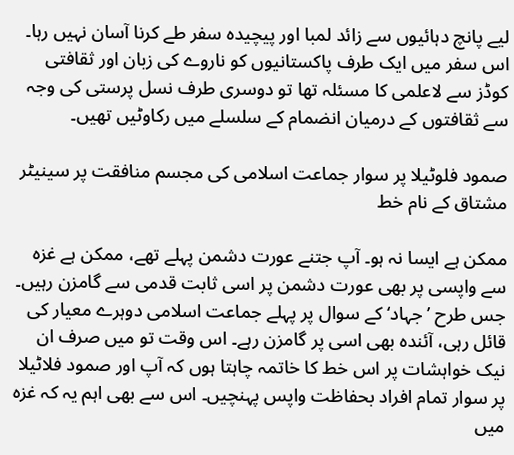لیے پانچ دہائیوں سے زائد لمبا اور پیچیدہ سفر طے کرنا آسان نہیں رہا۔ اس سفر میں ایک طرف پاکستانیوں کو ناروے کی زبان اور ثقافتی کوڈز سے لاعلمی کا مسئلہ تھا تو دوسری طرف نسل پرستی کی وجہ سے ثقافتوں کے درمیان انضمام کے سلسلے میں رکاوٹیں تھیں۔

صمود فلوٹیلا پر سوار جماعت اسلامی کی مجسم منافقت پر سینیٹر مشتاق کے نام خط

ممکن ہے ایسا نہ ہو۔ آپ جتنے عورت دشمن پہلے تھے، ممکن ہے غزہ سے واپسی پر بھی عورت دشمن پر اسی ثابت قدمی سے گامزن رہیں۔ جس طرح ’جہاد‘ کے سوال پر پہلے جماعت اسلامی دوہرے معیار کی قائل رہی، آئندہ بھی اسی پر گامزن رہے۔ اس وقت تو میں صرف ان نیک خواہشات پر اس خط کا خاتمہ چاہتا ہوں کہ آپ اور صمود فلاٹیلا پر سوار تمام افراد بحفاظت واپس پہنچیں۔ اس سے بھی اہم یہ کہ غزہ میں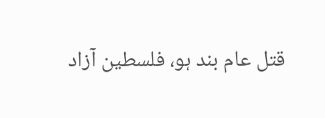قتل عام بند ہو، فلسطین آزاد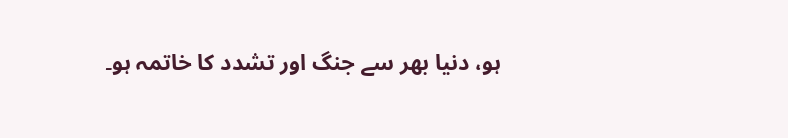ہو، دنیا بھر سے جنگ اور تشدد کا خاتمہ ہو۔